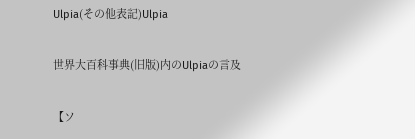Ulpia(その他表記)Ulpia

世界大百科事典(旧版)内のUlpiaの言及

【ソ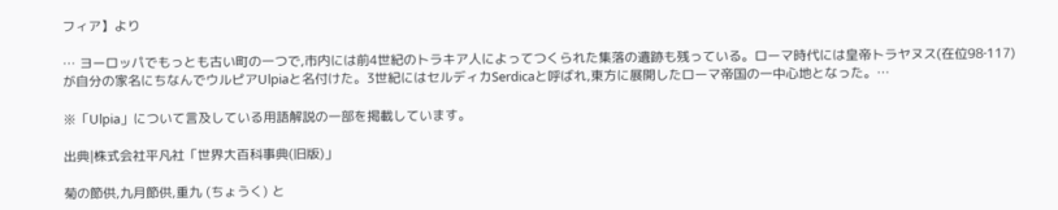フィア】より

… ヨーロッパでもっとも古い町の一つで,市内には前4世紀のトラキア人によってつくられた集落の遺跡も残っている。ローマ時代には皇帝トラヤヌス(在位98‐117)が自分の家名にちなんでウルピアUlpiaと名付けた。3世紀にはセルディカSerdicaと呼ばれ,東方に展開したローマ帝国の一中心地となった。…

※「Ulpia」について言及している用語解説の一部を掲載しています。

出典|株式会社平凡社「世界大百科事典(旧版)」

菊の節供,九月節供,重九 (ちょうく) と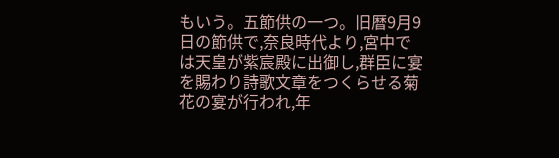もいう。五節供の一つ。旧暦9月9日の節供で,奈良時代より,宮中では天皇が紫宸殿に出御し,群臣に宴を賜わり詩歌文章をつくらせる菊花の宴が行われ,年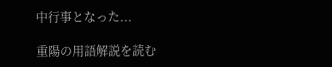中行事となった...

重陽の用語解説を読む